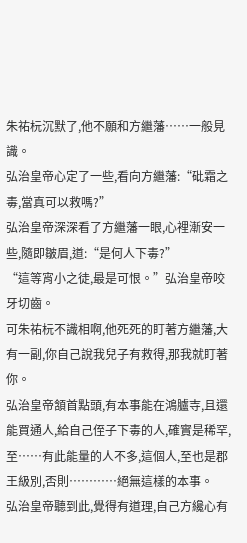朱祐杬沉默了,他不願和方繼藩……一般見識。
弘治皇帝心定了一些,看向方繼藩:“砒霜之毒,當真可以救嗎?”
弘治皇帝深深看了方繼藩一眼,心裡漸安一些,隨即皺眉,道:“是何人下毒?”
“這等宵小之徒,最是可恨。”弘治皇帝咬牙切齒。
可朱祐杬不識相啊,他死死的盯著方繼藩,大有一副,你自己說我兒子有救得,那我就盯著你。
弘治皇帝頷首點頭,有本事能在鴻臚寺,且還能買通人,給自己侄子下毒的人,確實是稀罕,至……有此能量的人不多,這個人,至也是郡王級別,否則…………絕無這樣的本事。
弘治皇帝聽到此,覺得有道理,自己方纔心有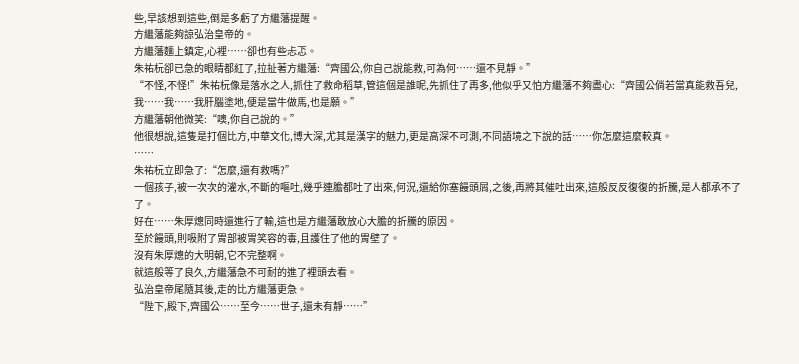些,早該想到這些,倒是多虧了方繼藩提醒。
方繼藩能夠諒弘治皇帝的。
方繼藩麵上鎮定,心裡……卻也有些忐忑。
朱祐杬卻已急的眼睛都紅了,拉扯著方繼藩:“齊國公,你自己說能救,可為何……還不見靜。”
“不怪,不怪!”朱祐杬像是落水之人,抓住了救命稻草,管這個是誰呢,先抓住了再多,他似乎又怕方繼藩不夠盡心:“齊國公倘若當真能救吾兒,我……我……我肝腦塗地,便是當牛做馬,也是願。”
方繼藩朝他微笑:“噢,你自己說的。”
他很想說,這隻是打個比方,中華文化,博大深,尤其是漢字的魅力,更是高深不可測,不同語境之下說的話……你怎麼這麼較真。
……
朱祐杬立即急了:“怎麼,還有救嗎?”
一個孩子,被一次次的灌水,不斷的嘔吐,幾乎連膽都吐了出來,何況,還給你塞饅頭屑,之後,再將其催吐出來,這般反反復復的折騰,是人都承不了了。
好在……朱厚熜同時還進行了輸,這也是方繼藩敢放心大膽的折騰的原因。
至於饅頭,則吸附了胃部被胃笑容的毒,且護住了他的胃壁了。
沒有朱厚熜的大明朝,它不完整啊。
就這般等了良久,方繼藩急不可耐的進了裡頭去看。
弘治皇帝尾隨其後,走的比方繼藩更急。
“陛下,殿下,齊國公……至今……世子,還未有靜……”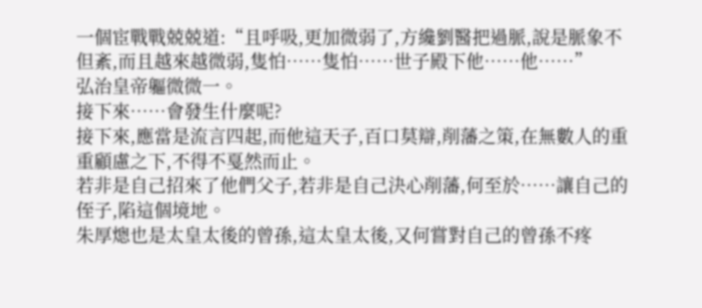一個宦戰戰兢兢道:“且呼吸,更加微弱了,方纔劉醫把過脈,說是脈象不但紊,而且越來越微弱,隻怕……隻怕……世子殿下他……他……”
弘治皇帝軀微微一。
接下來……會發生什麼呢?
接下來,應當是流言四起,而他這天子,百口莫辯,削藩之策,在無數人的重重顧慮之下,不得不戛然而止。
若非是自己招來了他們父子,若非是自己決心削藩,何至於……讓自己的侄子,陷這個境地。
朱厚熜也是太皇太後的曾孫,這太皇太後,又何嘗對自己的曾孫不疼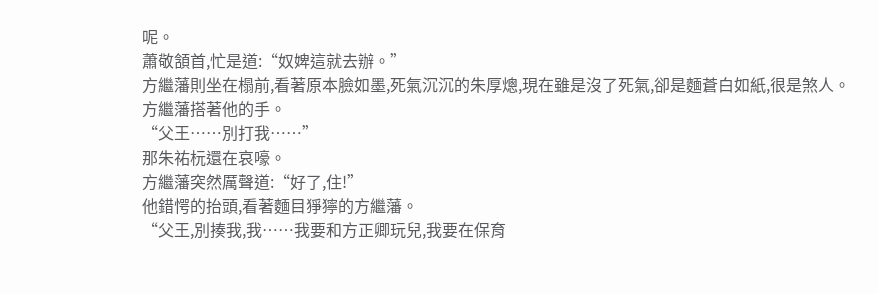呢。
蕭敬頷首,忙是道:“奴婢這就去辦。”
方繼藩則坐在榻前,看著原本臉如墨,死氣沉沉的朱厚熜,現在雖是沒了死氣,卻是麵蒼白如紙,很是煞人。
方繼藩搭著他的手。
“父王……別打我……”
那朱祐杬還在哀嚎。
方繼藩突然厲聲道:“好了,住!”
他錯愕的抬頭,看著麵目猙獰的方繼藩。
“父王,別揍我,我……我要和方正卿玩兒,我要在保育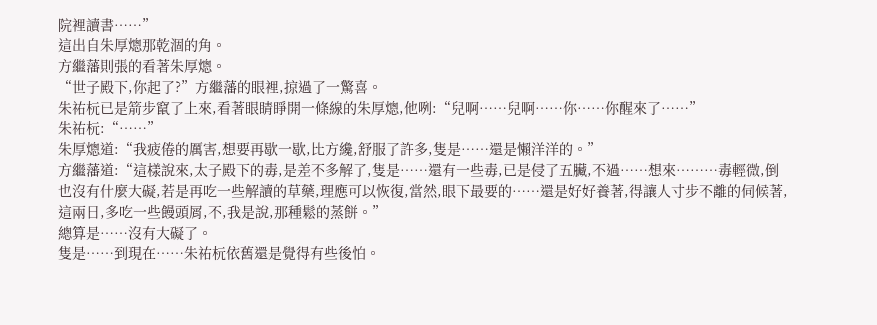院裡讀書……”
這出自朱厚熜那乾涸的角。
方繼藩則張的看著朱厚熜。
“世子殿下,你起了?”方繼藩的眼裡,掠過了一驚喜。
朱祐杬已是箭步竄了上來,看著眼睛睜開一條線的朱厚熜,他咧:“兒啊……兒啊……你……你醒來了……”
朱祐杬:“……”
朱厚熜道:“我疲倦的厲害,想要再歇一歇,比方纔,舒服了許多,隻是……還是懶洋洋的。”
方繼藩道:“這樣說來,太子殿下的毒,是差不多解了,隻是……還有一些毒,已是侵了五臟,不過……想來………毒輕微,倒也沒有什麼大礙,若是再吃一些解讀的草藥,理應可以恢復,當然,眼下最要的……還是好好養著,得讓人寸步不離的伺候著,這兩日,多吃一些饅頭屑,不,我是說,那種鬆的蒸餅。”
總算是……沒有大礙了。
隻是……到現在……朱祐杬依舊還是覺得有些後怕。